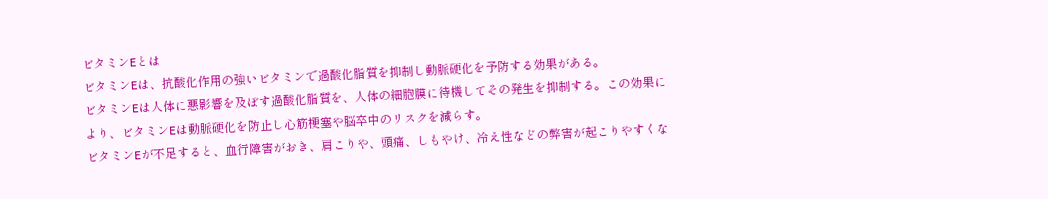ビタミンEとは
ビタミンEは、抗酸化作用の強いビタミンで過酸化脂質を抑制し動脈硬化を予防する効果がある。
ビタミンEは人体に悪影響を及ぼす過酸化脂質を、人体の細胞膜に待機してその発生を抑制する。この効果により、ビタミンEは動脈硬化を防止し心筋梗塞や脳卒中のリスクを減らす。
ビタミンEが不足すると、血行障害がおき、肩こりや、頭痛、しもやけ、冷え性などの弊害が起こりやすくな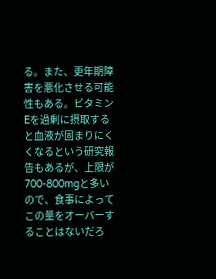る。また、更年期障害を悪化させる可能性もある。ビタミンEを過剰に摂取すると血液が固まりにくくなるという研究報告もあるが、上限が700-800mgと多いので、食事によってこの量をオーバーすることはないだろ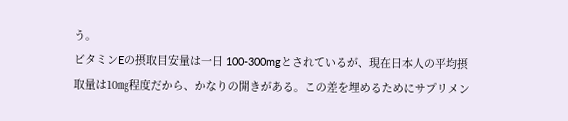う。
ビタミンEの摂取目安量は一日 100-300mgとされているが、現在日本人の平均摂取量は10㎎程度だから、かなりの開きがある。この差を埋めるためにサプリメン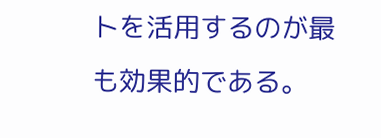トを活用するのが最も効果的である。